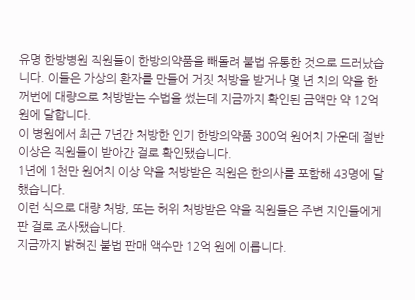유명 한방병원 직원들이 한방의약품을 빼돌려 불법 유통한 것으로 드러났습니다. 이들은 가상의 환자를 만들어 거짓 처방을 받거나 몇 년 치의 약을 한꺼번에 대량으로 처방받는 수법을 썼는데 지금까지 확인된 금액만 약 12억 원에 달합니다.
이 병원에서 최근 7년간 처방한 인기 한방의약품 300억 원어치 가운데 절반 이상은 직원들이 받아간 걸로 확인됐습니다.
1년에 1천만 원어치 이상 약을 처방받은 직원은 한의사를 포함해 43명에 달했습니다.
이런 식으로 대량 처방, 또는 허위 처방받은 약을 직원들은 주변 지인들에게 판 걸로 조사됐습니다.
지금까지 밝혀진 불법 판매 액수만 12억 원에 이릅니다.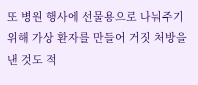또 병원 행사에 선물용으로 나눠주기 위해 가상 환자를 만들어 거짓 처방을 낸 것도 적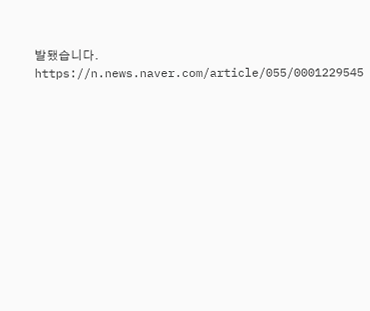발됐습니다.
https://n.news.naver.com/article/055/0001229545